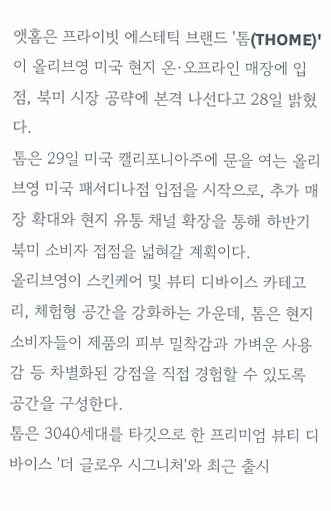앳홈은 프라이빗 에스테틱 브랜드 '톰(THOME)'이 올리브영 미국 현지 온·오프라인 매장에 입점, 북미 시장 공략에 본격 나선다고 28일 밝혔다.
톰은 29일 미국 캘리포니아주에 문을 여는 올리브영 미국 패서디나점 입점을 시작으로, 추가 매장 확대와 현지 유통 채널 확장을 통해 하반기 북미 소비자 접점을 넓혀갈 계획이다.
올리브영이 스킨케어 및 뷰티 디바이스 카테고리, 체험형 공간을 강화하는 가운데, 톰은 현지 소비자들이 제품의 피부 밀착감과 가벼운 사용감 등 차별화된 강점을 직접 경험할 수 있도록 공간을 구성한다.
톰은 3040세대를 타깃으로 한 프리미엄 뷰티 디바이스 '더 글로우 시그니처'와 최근 출시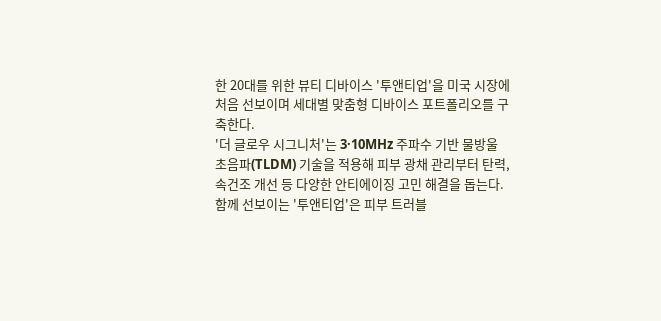한 20대를 위한 뷰티 디바이스 '투앤티업'을 미국 시장에 처음 선보이며 세대별 맞춤형 디바이스 포트폴리오를 구축한다.
'더 글로우 시그니처'는 3·10MHz 주파수 기반 물방울 초음파(TLDM) 기술을 적용해 피부 광채 관리부터 탄력, 속건조 개선 등 다양한 안티에이징 고민 해결을 돕는다. 함께 선보이는 '투앤티업'은 피부 트러블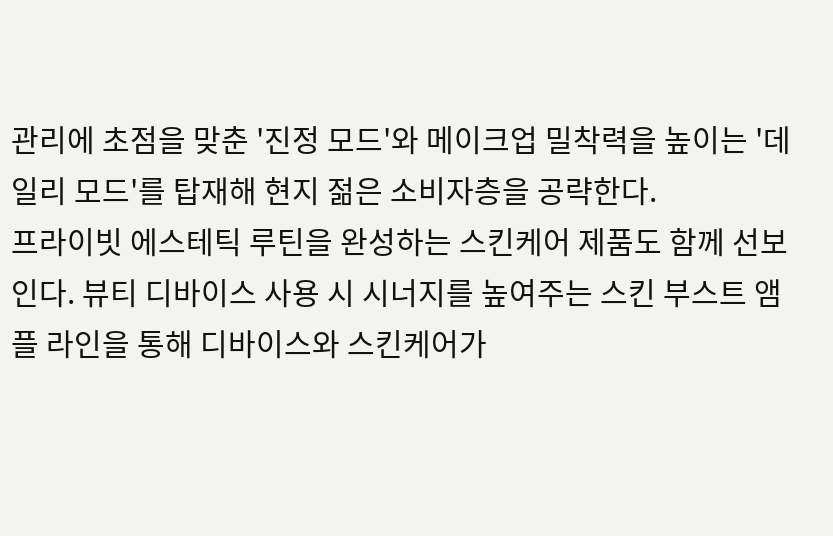관리에 초점을 맞춘 '진정 모드'와 메이크업 밀착력을 높이는 '데일리 모드'를 탑재해 현지 젊은 소비자층을 공략한다.
프라이빗 에스테틱 루틴을 완성하는 스킨케어 제품도 함께 선보인다. 뷰티 디바이스 사용 시 시너지를 높여주는 스킨 부스트 앰플 라인을 통해 디바이스와 스킨케어가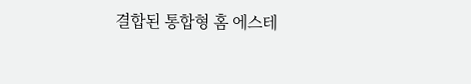결합된 통합형 홈 에스테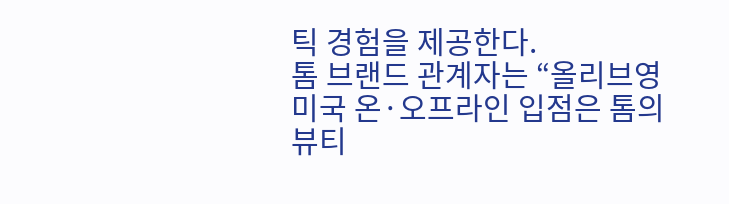틱 경험을 제공한다.
톰 브랜드 관계자는 “올리브영 미국 온·오프라인 입점은 톰의 뷰티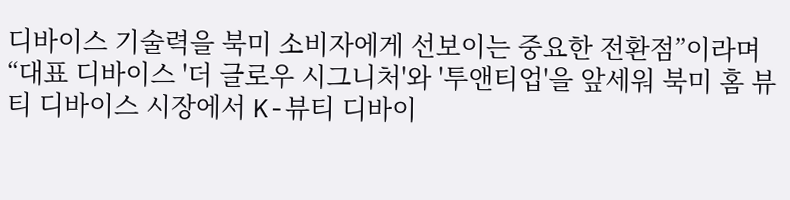디바이스 기술력을 북미 소비자에게 선보이는 중요한 전환점”이라며 “대표 디바이스 '더 글로우 시그니처'와 '투앤티업'을 앞세워 북미 홈 뷰티 디바이스 시장에서 K-뷰티 디바이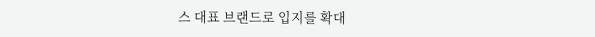스 대표 브랜드로 입지를 확대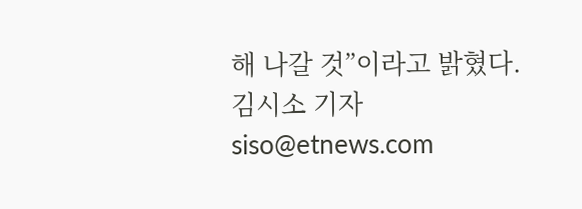해 나갈 것”이라고 밝혔다.
김시소 기자 siso@etnews.com